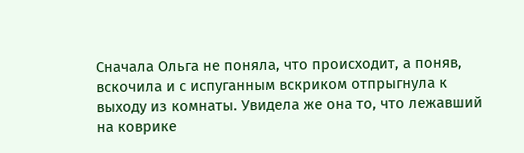Сначала Ольга не поняла, что происходит, а поняв, вскочила и с испуганным вскриком отпрыгнула к выходу из комнаты. Увидела же она то, что лежавший на коврике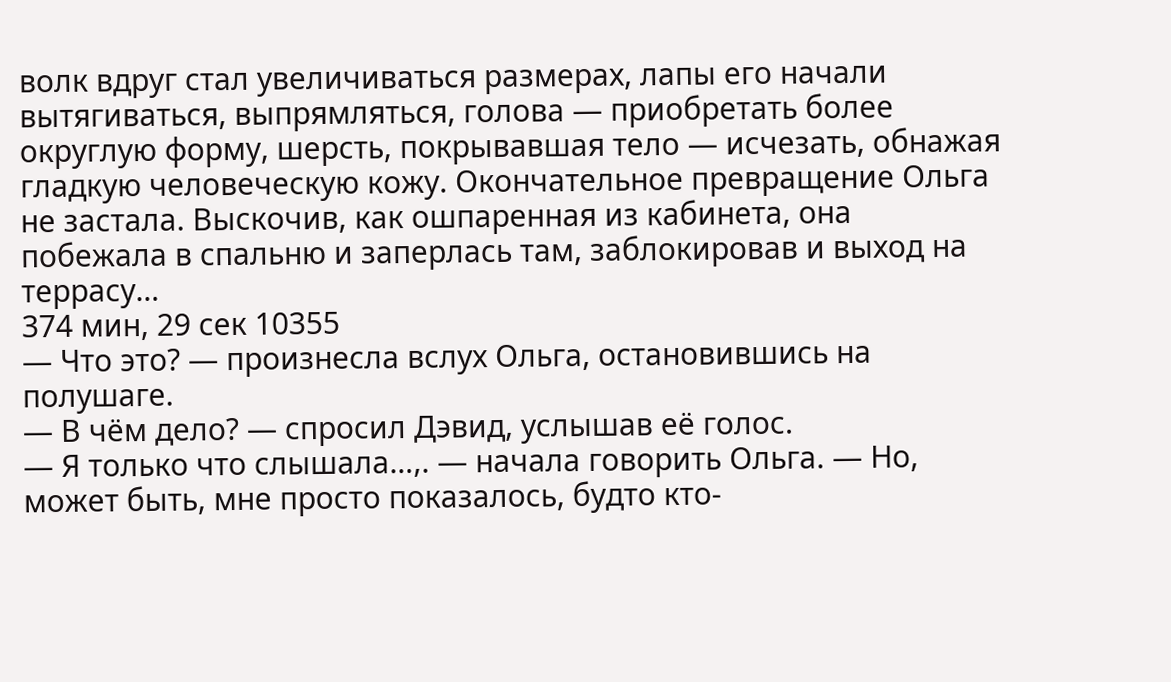волк вдруг стал увеличиваться размерах, лапы его начали вытягиваться, выпрямляться, голова — приобретать более округлую форму, шерсть, покрывавшая тело — исчезать, обнажая гладкую человеческую кожу. Окончательное превращение Ольга не застала. Выскочив, как ошпаренная из кабинета, она побежала в спальню и заперлась там, заблокировав и выход на террасу…
374 мин, 29 сек 10355
— Что это? — произнесла вслух Ольга, остановившись на полушаге.
— В чём дело? — спросил Дэвид, услышав её голос.
— Я только что слышала…,. — начала говорить Ольга. — Но, может быть, мне просто показалось, будто кто-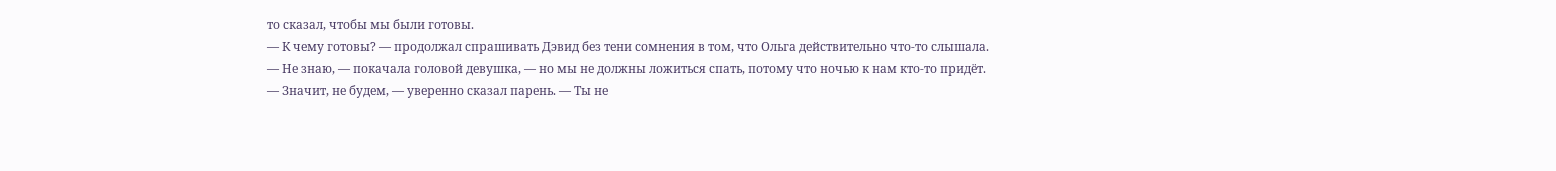то сказал, чтобы мы были готовы.
— К чему готовы? — продолжал спрашивать Дэвид без тени сомнения в том, что Ольга действительно что-то слышала.
— Не знаю, — покачала головой девушка, — но мы не должны ложиться спать, потому что ночью к нам кто-то придёт.
— Значит, не будем, — уверенно сказал парень. — Ты не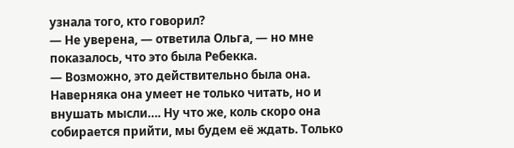узнала того, кто говорил?
— Не уверена, — ответила Ольга, — но мне показалось, что это была Ребекка.
— Возможно, это действительно была она. Наверняка она умеет не только читать, но и внушать мысли…. Ну что же, коль скоро она собирается прийти, мы будем её ждать. Только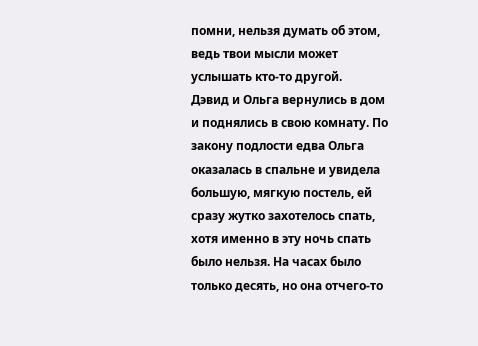помни, нельзя думать об этом, ведь твои мысли может услышать кто-то другой.
Дэвид и Ольга вернулись в дом и поднялись в свою комнату. По закону подлости едва Ольга оказалась в спальне и увидела большую, мягкую постель, ей сразу жутко захотелось спать, хотя именно в эту ночь спать было нельзя. На часах было только десять, но она отчего-то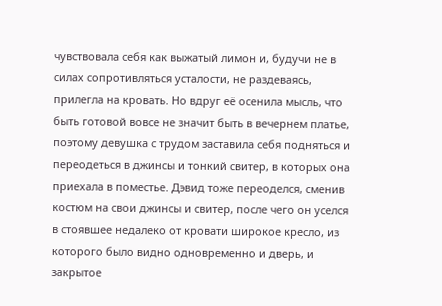чувствовала себя как выжатый лимон и, будучи не в силах сопротивляться усталости, не раздеваясь, прилегла на кровать. Но вдруг её осенила мысль, что быть готовой вовсе не значит быть в вечернем платье, поэтому девушка с трудом заставила себя подняться и переодеться в джинсы и тонкий свитер, в которых она приехала в поместье. Дэвид тоже переоделся, сменив костюм на свои джинсы и свитер, после чего он уселся в стоявшее недалеко от кровати широкое кресло, из которого было видно одновременно и дверь, и закрытое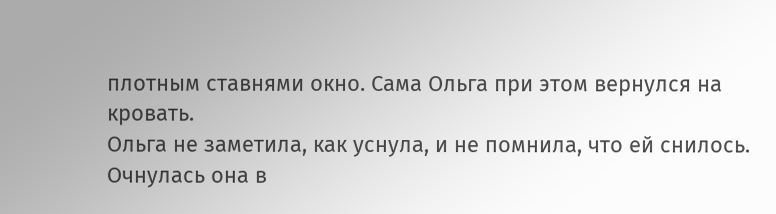плотным ставнями окно. Сама Ольга при этом вернулся на кровать.
Ольга не заметила, как уснула, и не помнила, что ей снилось. Очнулась она в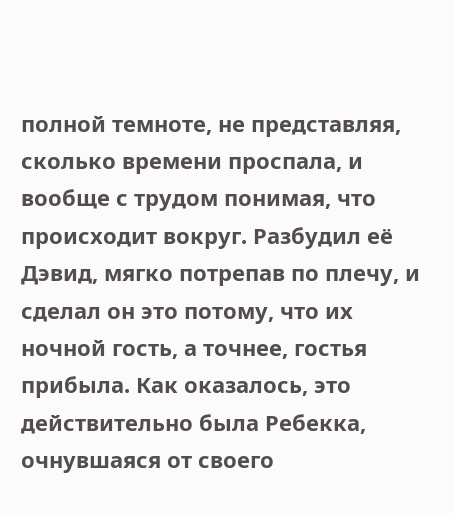полной темноте, не представляя, сколько времени проспала, и вообще с трудом понимая, что происходит вокруг. Разбудил её Дэвид, мягко потрепав по плечу, и сделал он это потому, что их ночной гость, а точнее, гостья прибыла. Как оказалось, это действительно была Ребекка, очнувшаяся от своего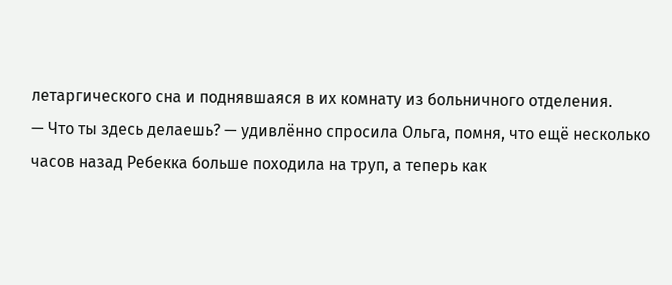летаргического сна и поднявшаяся в их комнату из больничного отделения.
— Что ты здесь делаешь? — удивлённо спросила Ольга, помня, что ещё несколько часов назад Ребекка больше походила на труп, а теперь как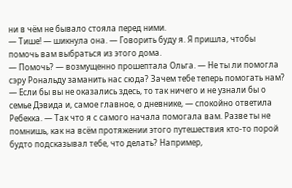ни в чём не бывало стояла перед ними.
— Тише! — шикнула она. — Говорить буду я. Я пришла, чтобы помочь вам выбраться из этого дома.
— Помочь? — возмущенно прошептала Ольга. — Не ты ли помогла сэру Рональду заманить нас сюда? Зачем тебе теперь помогать нам?
— Если бы вы не оказались здесь, то так ничего и не узнали бы о семье Дэвида и, самое главное, о дневнике, — спокойно ответила Ребекка. — Так что я с самого начала помогала вам. Разве ты не помнишь, как на всём протяжении этого путешествия кто-то порой будто подсказывал тебе, что делать? Например,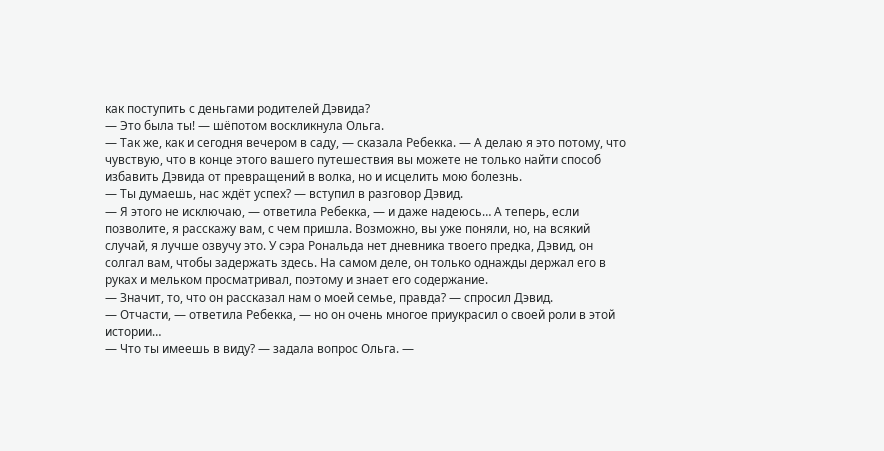как поступить с деньгами родителей Дэвида?
— Это была ты! — шёпотом воскликнула Ольга.
— Так же, как и сегодня вечером в саду, — сказала Ребекка. — А делаю я это потому, что чувствую, что в конце этого вашего путешествия вы можете не только найти способ избавить Дэвида от превращений в волка, но и исцелить мою болезнь.
— Ты думаешь, нас ждёт успех? — вступил в разговор Дэвид.
— Я этого не исключаю, — ответила Ребекка, — и даже надеюсь… А теперь, если позволите, я расскажу вам, с чем пришла. Возможно, вы уже поняли, но, на всякий случай, я лучше озвучу это. У сэра Рональда нет дневника твоего предка, Дэвид, он солгал вам, чтобы задержать здесь. На самом деле, он только однажды держал его в руках и мельком просматривал, поэтому и знает его содержание.
— Значит, то, что он рассказал нам о моей семье, правда? — спросил Дэвид.
— Отчасти, — ответила Ребекка, — но он очень многое приукрасил о своей роли в этой истории…
— Что ты имеешь в виду? — задала вопрос Ольга. —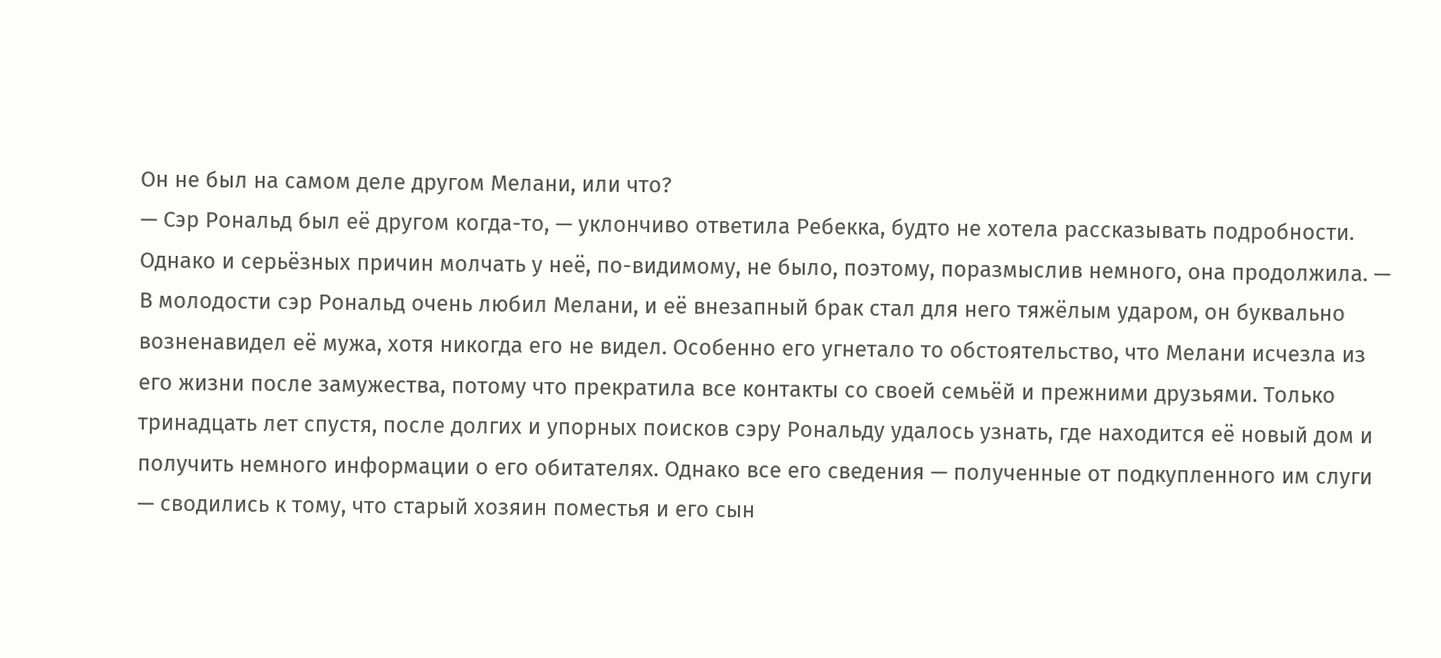Он не был на самом деле другом Мелани, или что?
— Сэр Рональд был её другом когда-то, — уклончиво ответила Ребекка, будто не хотела рассказывать подробности. Однако и серьёзных причин молчать у неё, по-видимому, не было, поэтому, поразмыслив немного, она продолжила. — В молодости сэр Рональд очень любил Мелани, и её внезапный брак стал для него тяжёлым ударом, он буквально возненавидел её мужа, хотя никогда его не видел. Особенно его угнетало то обстоятельство, что Мелани исчезла из его жизни после замужества, потому что прекратила все контакты со своей семьёй и прежними друзьями. Только тринадцать лет спустя, после долгих и упорных поисков сэру Рональду удалось узнать, где находится её новый дом и получить немного информации о его обитателях. Однако все его сведения — полученные от подкупленного им слуги — сводились к тому, что старый хозяин поместья и его сын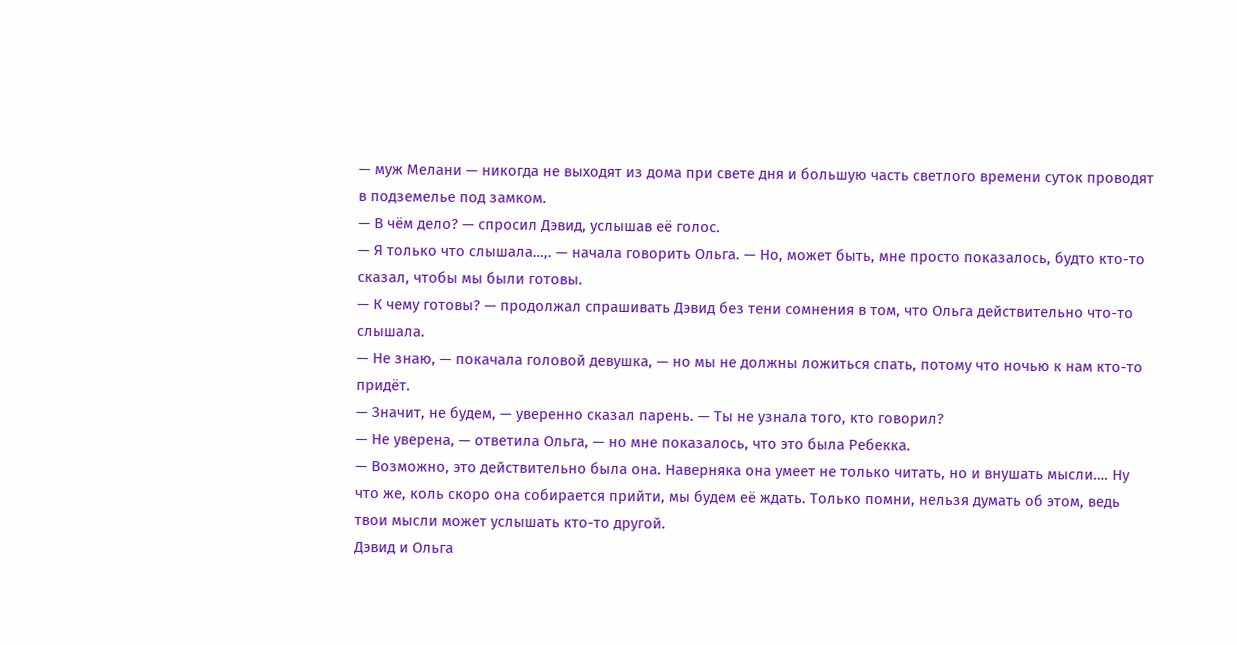— муж Мелани — никогда не выходят из дома при свете дня и большую часть светлого времени суток проводят в подземелье под замком.
— В чём дело? — спросил Дэвид, услышав её голос.
— Я только что слышала…,. — начала говорить Ольга. — Но, может быть, мне просто показалось, будто кто-то сказал, чтобы мы были готовы.
— К чему готовы? — продолжал спрашивать Дэвид без тени сомнения в том, что Ольга действительно что-то слышала.
— Не знаю, — покачала головой девушка, — но мы не должны ложиться спать, потому что ночью к нам кто-то придёт.
— Значит, не будем, — уверенно сказал парень. — Ты не узнала того, кто говорил?
— Не уверена, — ответила Ольга, — но мне показалось, что это была Ребекка.
— Возможно, это действительно была она. Наверняка она умеет не только читать, но и внушать мысли…. Ну что же, коль скоро она собирается прийти, мы будем её ждать. Только помни, нельзя думать об этом, ведь твои мысли может услышать кто-то другой.
Дэвид и Ольга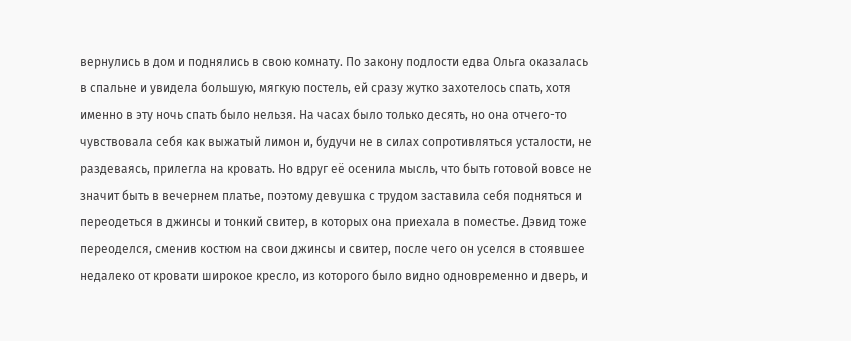вернулись в дом и поднялись в свою комнату. По закону подлости едва Ольга оказалась в спальне и увидела большую, мягкую постель, ей сразу жутко захотелось спать, хотя именно в эту ночь спать было нельзя. На часах было только десять, но она отчего-то чувствовала себя как выжатый лимон и, будучи не в силах сопротивляться усталости, не раздеваясь, прилегла на кровать. Но вдруг её осенила мысль, что быть готовой вовсе не значит быть в вечернем платье, поэтому девушка с трудом заставила себя подняться и переодеться в джинсы и тонкий свитер, в которых она приехала в поместье. Дэвид тоже переоделся, сменив костюм на свои джинсы и свитер, после чего он уселся в стоявшее недалеко от кровати широкое кресло, из которого было видно одновременно и дверь, и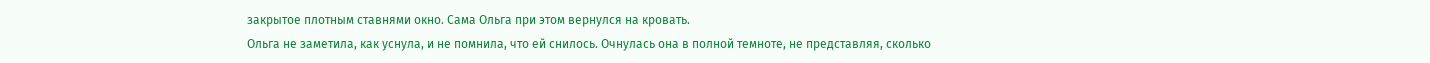закрытое плотным ставнями окно. Сама Ольга при этом вернулся на кровать.
Ольга не заметила, как уснула, и не помнила, что ей снилось. Очнулась она в полной темноте, не представляя, сколько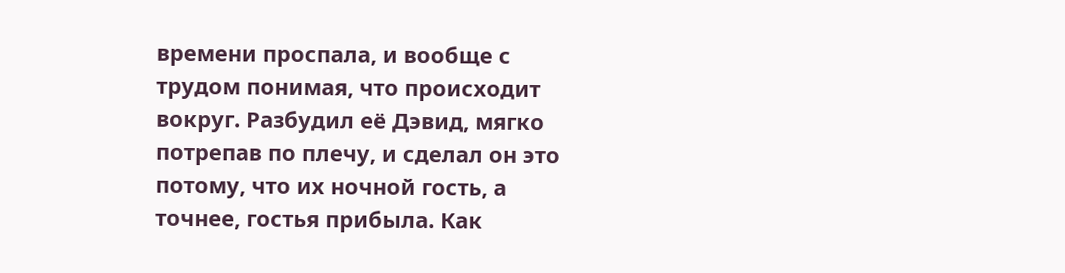времени проспала, и вообще с трудом понимая, что происходит вокруг. Разбудил её Дэвид, мягко потрепав по плечу, и сделал он это потому, что их ночной гость, а точнее, гостья прибыла. Как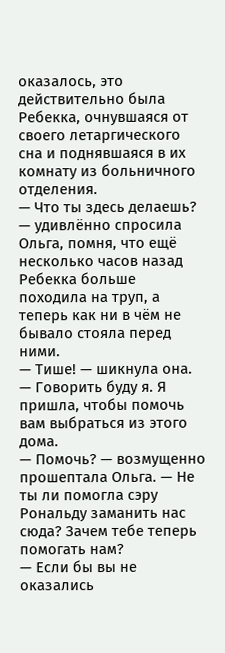оказалось, это действительно была Ребекка, очнувшаяся от своего летаргического сна и поднявшаяся в их комнату из больничного отделения.
— Что ты здесь делаешь? — удивлённо спросила Ольга, помня, что ещё несколько часов назад Ребекка больше походила на труп, а теперь как ни в чём не бывало стояла перед ними.
— Тише! — шикнула она. — Говорить буду я. Я пришла, чтобы помочь вам выбраться из этого дома.
— Помочь? — возмущенно прошептала Ольга. — Не ты ли помогла сэру Рональду заманить нас сюда? Зачем тебе теперь помогать нам?
— Если бы вы не оказались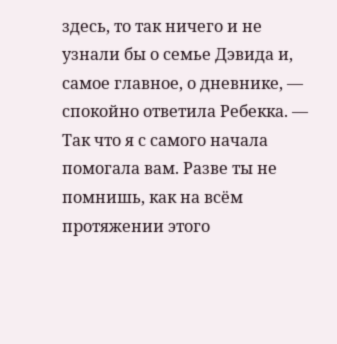здесь, то так ничего и не узнали бы о семье Дэвида и, самое главное, о дневнике, — спокойно ответила Ребекка. — Так что я с самого начала помогала вам. Разве ты не помнишь, как на всём протяжении этого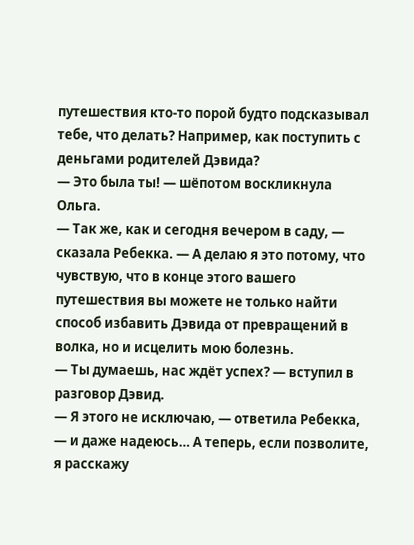путешествия кто-то порой будто подсказывал тебе, что делать? Например, как поступить с деньгами родителей Дэвида?
— Это была ты! — шёпотом воскликнула Ольга.
— Так же, как и сегодня вечером в саду, — сказала Ребекка. — А делаю я это потому, что чувствую, что в конце этого вашего путешествия вы можете не только найти способ избавить Дэвида от превращений в волка, но и исцелить мою болезнь.
— Ты думаешь, нас ждёт успех? — вступил в разговор Дэвид.
— Я этого не исключаю, — ответила Ребекка, — и даже надеюсь… А теперь, если позволите, я расскажу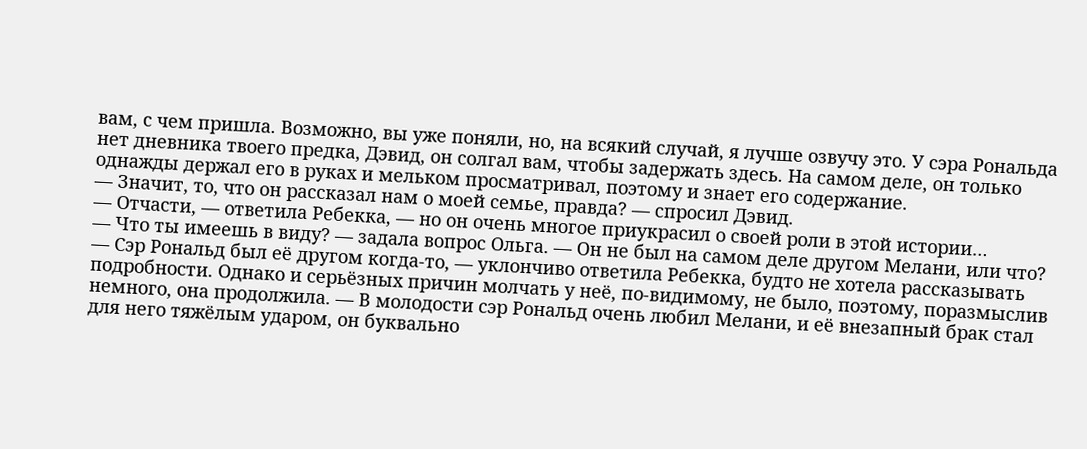вам, с чем пришла. Возможно, вы уже поняли, но, на всякий случай, я лучше озвучу это. У сэра Рональда нет дневника твоего предка, Дэвид, он солгал вам, чтобы задержать здесь. На самом деле, он только однажды держал его в руках и мельком просматривал, поэтому и знает его содержание.
— Значит, то, что он рассказал нам о моей семье, правда? — спросил Дэвид.
— Отчасти, — ответила Ребекка, — но он очень многое приукрасил о своей роли в этой истории…
— Что ты имеешь в виду? — задала вопрос Ольга. — Он не был на самом деле другом Мелани, или что?
— Сэр Рональд был её другом когда-то, — уклончиво ответила Ребекка, будто не хотела рассказывать подробности. Однако и серьёзных причин молчать у неё, по-видимому, не было, поэтому, поразмыслив немного, она продолжила. — В молодости сэр Рональд очень любил Мелани, и её внезапный брак стал для него тяжёлым ударом, он буквально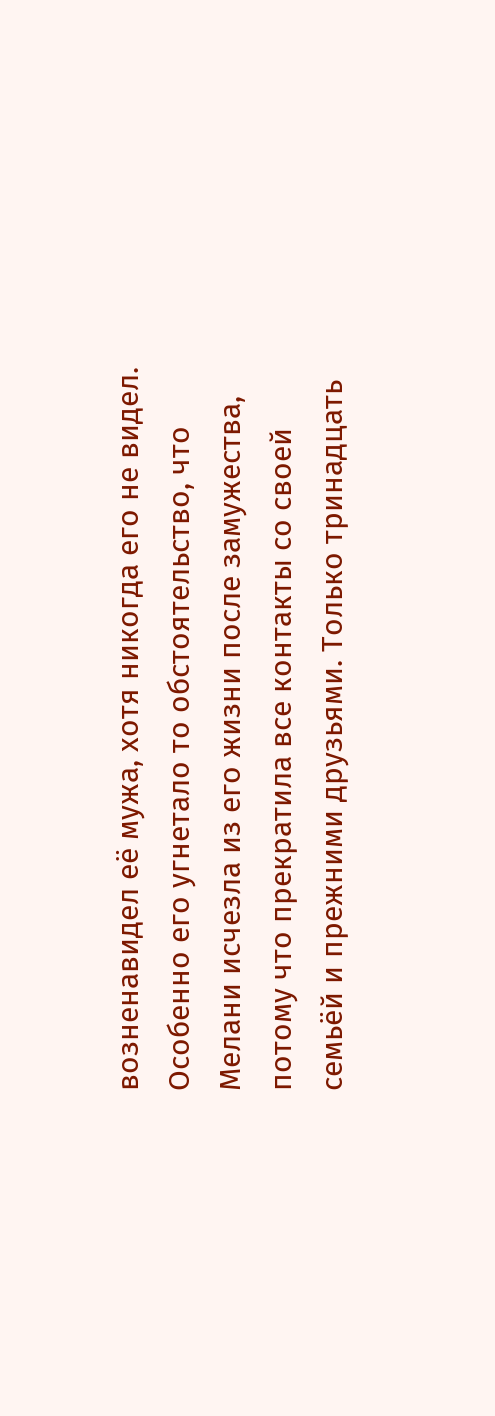возненавидел её мужа, хотя никогда его не видел. Особенно его угнетало то обстоятельство, что Мелани исчезла из его жизни после замужества, потому что прекратила все контакты со своей семьёй и прежними друзьями. Только тринадцать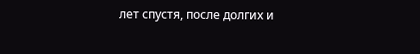лет спустя, после долгих и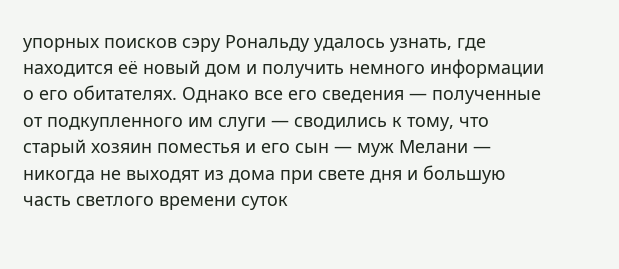упорных поисков сэру Рональду удалось узнать, где находится её новый дом и получить немного информации о его обитателях. Однако все его сведения — полученные от подкупленного им слуги — сводились к тому, что старый хозяин поместья и его сын — муж Мелани — никогда не выходят из дома при свете дня и большую часть светлого времени суток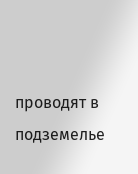проводят в подземелье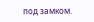под замком.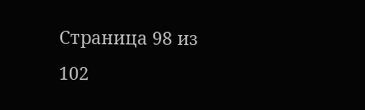Страница 98 из 102